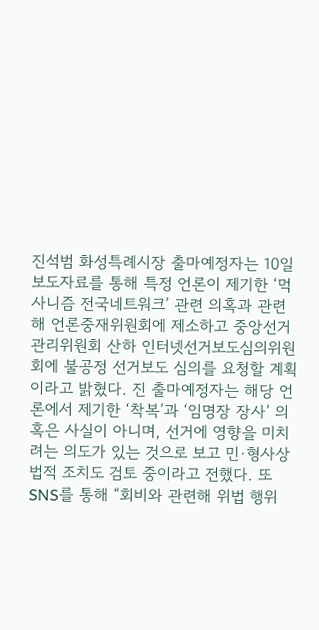진석범 화성특례시장 출마예정자는 10일 보도자료를 통해 특정 언론이 제기한 ‘먹사니즘 전국네트워크’ 관련 의혹과 관련해 언론중재위원회에 제소하고 중앙선거관리위원회 산하 인터넷선거보도심의위원회에 불공정 선거보도 심의를 요청할 계획이라고 밝혔다. 진 출마예정자는 해당 언론에서 제기한 ‘착복’과 ‘임명장 장사’ 의혹은 사실이 아니며, 선거에 영향을 미치려는 의도가 있는 것으로 보고 민·형사상 법적 조치도 검토 중이라고 전했다. 또 SNS를 통해 “회비와 관련해 위법 행위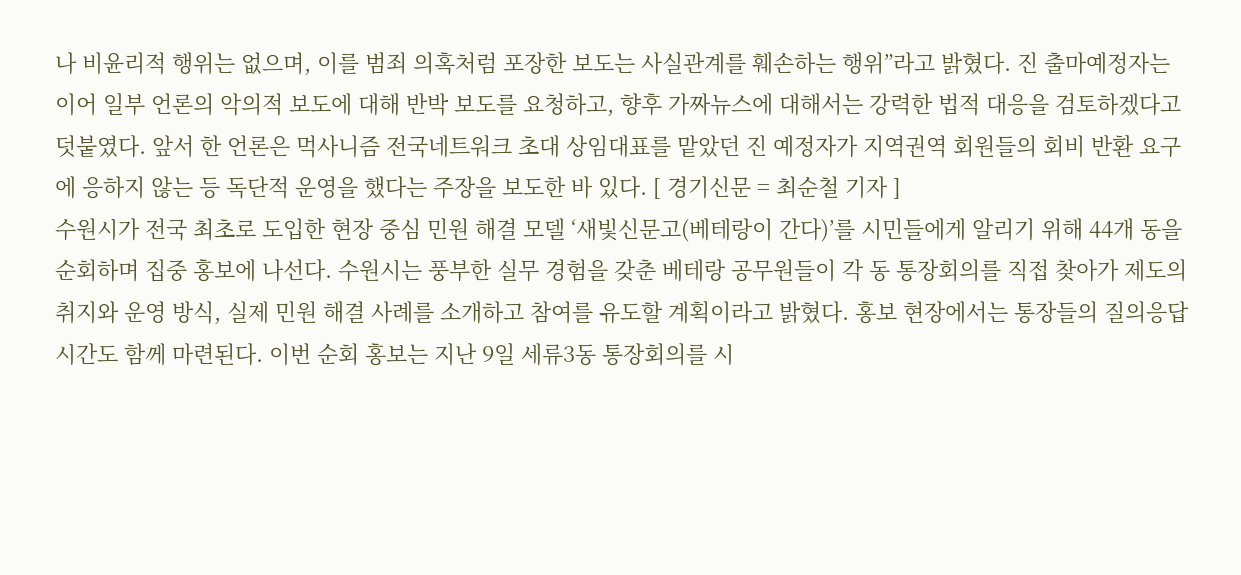나 비윤리적 행위는 없으며, 이를 범죄 의혹처럼 포장한 보도는 사실관계를 훼손하는 행위”라고 밝혔다. 진 출마예정자는 이어 일부 언론의 악의적 보도에 대해 반박 보도를 요청하고, 향후 가짜뉴스에 대해서는 강력한 법적 대응을 검토하겠다고 덧붙였다. 앞서 한 언론은 먹사니즘 전국네트워크 초대 상임대표를 맡았던 진 예정자가 지역권역 회원들의 회비 반환 요구에 응하지 않는 등 독단적 운영을 했다는 주장을 보도한 바 있다. [ 경기신문 = 최순철 기자 ]
수원시가 전국 최초로 도입한 현장 중심 민원 해결 모델 ‘새빛신문고(베테랑이 간다)’를 시민들에게 알리기 위해 44개 동을 순회하며 집중 홍보에 나선다. 수원시는 풍부한 실무 경험을 갖춘 베테랑 공무원들이 각 동 통장회의를 직접 찾아가 제도의 취지와 운영 방식, 실제 민원 해결 사례를 소개하고 참여를 유도할 계획이라고 밝혔다. 홍보 현장에서는 통장들의 질의응답 시간도 함께 마련된다. 이번 순회 홍보는 지난 9일 세류3동 통장회의를 시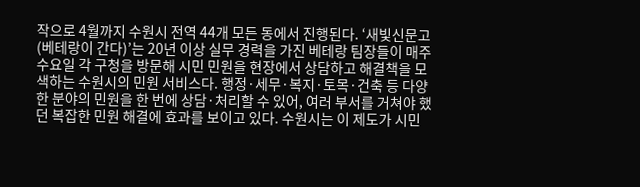작으로 4월까지 수원시 전역 44개 모든 동에서 진행된다. ‘새빛신문고(베테랑이 간다)’는 20년 이상 실무 경력을 가진 베테랑 팀장들이 매주 수요일 각 구청을 방문해 시민 민원을 현장에서 상담하고 해결책을 모색하는 수원시의 민원 서비스다. 행정·세무·복지·토목·건축 등 다양한 분야의 민원을 한 번에 상담·처리할 수 있어, 여러 부서를 거쳐야 했던 복잡한 민원 해결에 효과를 보이고 있다. 수원시는 이 제도가 시민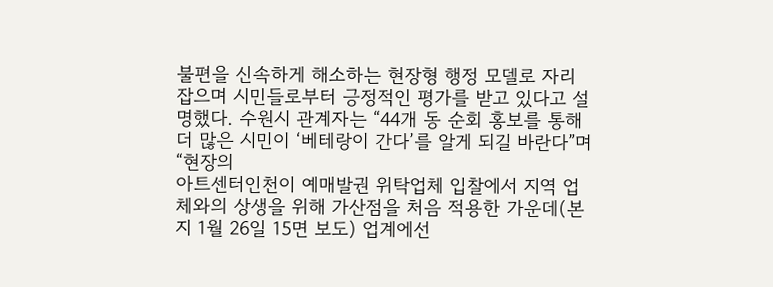불편을 신속하게 해소하는 현장형 행정 모델로 자리 잡으며 시민들로부터 긍정적인 평가를 받고 있다고 설명했다. 수원시 관계자는 “44개 동 순회 홍보를 통해 더 많은 시민이 ‘베테랑이 간다’를 알게 되길 바란다”며 “현장의
아트센터인천이 예매발권 위탁업체 입찰에서 지역 업체와의 상생을 위해 가산점을 처음 적용한 가운데(본지 1월 26일 15면 보도) 업계에선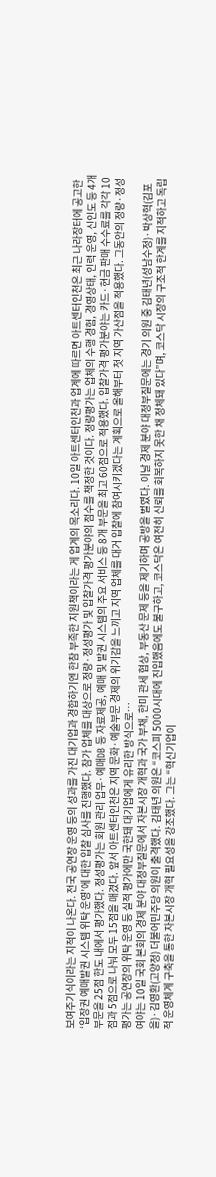보여주기식이라는 지적이 나온다. 전국 공연장 운영 등의 성과를 가진 대기업과 경합하기엔 한참 부족한 지원책이라는 게 업계의 목소리다. 10일 아트센터인천과 업계에 따르면 아트센터인천은 최근 나라장터에 공고한 ‘입장권 예매발권 시스템 위탁 운영’에 대한 입찰 심사를 진행했다. 참가 업체를 대상으로 정량·정성평가 및 입찰가격 평가분야의 점수를 책정한 것이다. 정량평가는 업체의 수행 경험, 경영상태, 인력 운영, 신인도 등 4개 부문을 25점 한도 내에서 평가했다. 정성평가는 회원 관리 업무·예매DB 등 자료제공, 예매 및 발권 시스템의 주요 서비스 등 8개 부문을 최고 60점으로 적용했다. 입찰가격 평가분야는 카드·현금 판매 수수료를 각각 10점과 5점으로 나눠 모두 15점을 매겼다. 앞서 아트센터인천은 지역 문화·예술부문 경제의 위기감을 느끼고 지역 업체를 대거 입찰에 참여시키겠다는 계획으로 올해부터 첫 지역 가산점을 적용했다. 그동안의 정량·정성평가는 공연장의 위탁 운영 등 실적 평가에만 국한돼 대기업에게 유리한 방식으로…
여야는 10일 국회 본회의 경제 분야 대정부질문에서 자본시장 개혁과 국가 부채, 한미 관세 협상, 부동산 문제 등을 제기하며 공방을 벌였다. 이날 경제 분야 대정부질문에는 경기 의원 중 김태년(성남수정)·박상혁(김포을)·김영환(고양정) 더불어민주당 의원이 출격했다. 김태년 의원은 “코스피 5000시대에 진입했음에도 불구하고, 코스닥은 여전히 신뢰를 회복하지 못한 채 정체돼 있다”며, 코스닥 시장의 구조적 한계를 지적하고 독립적 운영체계 구축을 통한 자본시장 개혁 필요성을 강조했다. 그는 “혁신기업이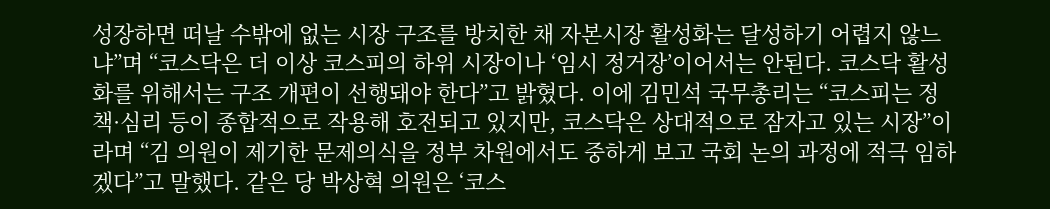성장하면 떠날 수밖에 없는 시장 구조를 방치한 채 자본시장 활성화는 달성하기 어렵지 않느냐”며 “코스닥은 더 이상 코스피의 하위 시장이나 ‘임시 정거장’이어서는 안된다. 코스닥 활성화를 위해서는 구조 개편이 선행돼야 한다”고 밝혔다. 이에 김민석 국무총리는 “코스피는 정책·심리 등이 종합적으로 작용해 호전되고 있지만, 코스닥은 상대적으로 잠자고 있는 시장”이라며 “김 의원이 제기한 문제의식을 정부 차원에서도 중하게 보고 국회 논의 과정에 적극 임하겠다”고 말했다. 같은 당 박상혁 의원은 ‘코스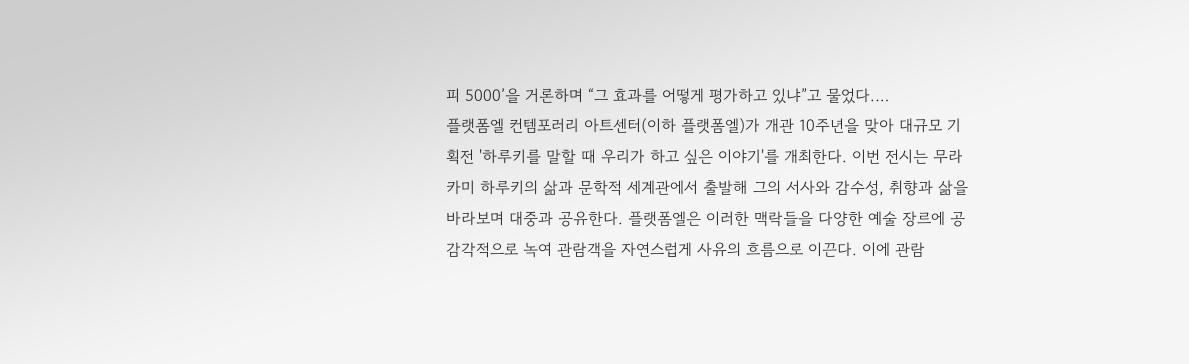피 5000’을 거론하며 “그 효과를 어떻게 평가하고 있냐”고 물었다.…
플랫폼엘 컨템포러리 아트센터(이하 플랫폼엘)가 개관 10주년을 맞아 대규모 기획전 '하루키를 말할 때 우리가 하고 싶은 이야기'를 개최한다. 이번 전시는 무라카미 하루키의 삶과 문학적 세계관에서 출발해 그의 서사와 감수성, 취향과 삶을 바라보며 대중과 공유한다. 플랫폼엘은 이러한 맥락들을 다양한 예술 장르에 공감각적으로 녹여 관람객을 자연스럽게 사유의 흐름으로 이끈다. 이에 관람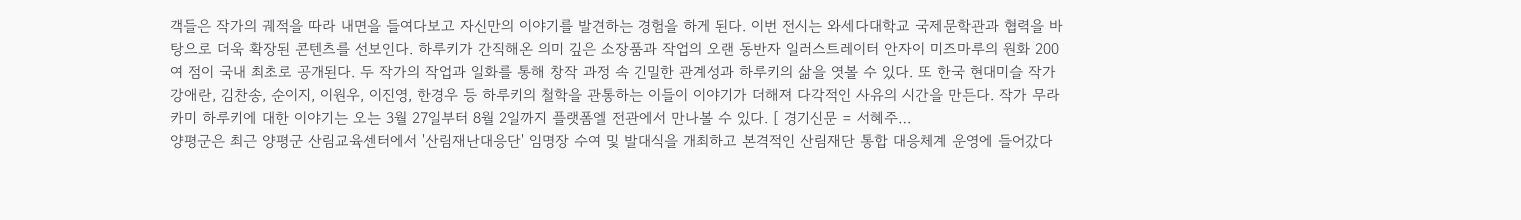객들은 작가의 궤적을 따라 내면을 들여다보고 자신만의 이야기를 발견하는 경험을 하게 된다. 이번 전시는 와세다대학교 국제문학관과 협력을 바탕으로 더욱 확장된 콘텐츠를 선보인다. 하루키가 간직해온 의미 깊은 소장품과 작업의 오랜 동반자 일러스트레이터 안자이 미즈마루의 원화 200여 점이 국내 최초로 공개된다. 두 작가의 작업과 일화를 통해 창작 과정 속 긴밀한 관계성과 하루키의 삶을 엿볼 수 있다. 또 한국 현대미슬 작가 강애란, 김찬송, 순이지, 이원우, 이진영, 한경우 등 하루키의 철학을 관통하는 이들이 이야기가 더해져 다각적인 사유의 시간을 만든다. 작가 무라카미 하루키에 대한 이야기는 오는 3월 27일부터 8월 2일까지 플랫폼엘 전관에서 만나볼 수 있다. [ 경기신문 = 서혜주…
양평군은 최근 양평군 산림교육센터에서 '산림재난대응단' 임명장 수여 및 발대식을 개최하고 본격적인 산림재단 통합 대응체계 운영에 들어갔다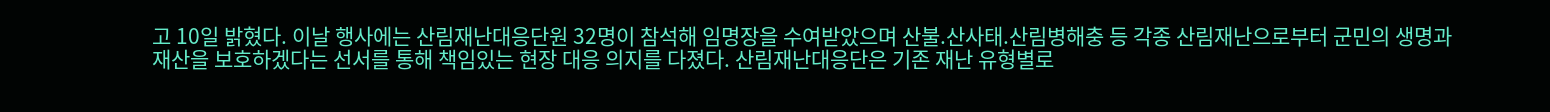고 10일 밝혔다. 이날 행사에는 산림재난대응단원 32명이 참석해 임명장을 수여받았으며 산불.산사태.산림병해충 등 각종 산림재난으로부터 군민의 생명과 재산을 보호하겠다는 선서를 통해 책임있는 현장 대응 의지를 다졌다. 산림재난대응단은 기존 재난 유형별로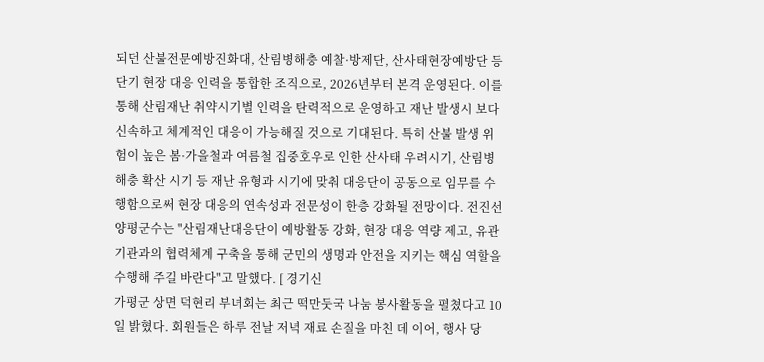되던 산불전문예방진화대, 산림병해충 예찰·방제단, 산사태현장예방단 등 단기 현장 대응 인력을 통합한 조직으로, 2026년부터 본격 운영된다. 이를 통해 산림재난 취약시기별 인력을 탄력적으로 운영하고 재난 발생시 보다 신속하고 체계적인 대응이 가능해질 것으로 기대된다. 특히 산불 발생 위험이 높은 봄·가을철과 여름철 집중호우로 인한 산사태 우려시기, 산림병해충 확산 시기 등 재난 유형과 시기에 맞춰 대응단이 공동으로 임무를 수행함으로써 현장 대응의 연속성과 전문성이 한층 강화될 전망이다. 전진선 양평군수는 "산림재난대응단이 예방활동 강화, 현장 대응 역량 제고, 유관기관과의 협력체계 구축을 통해 군민의 생명과 안전을 지키는 핵심 역할을 수행해 주길 바란다"고 말했다. [ 경기신
가평군 상면 덕현리 부녀회는 최근 떡만둣국 나눔 봉사활동을 펼쳤다고 10일 밝혔다. 회원들은 하루 전날 저녁 재료 손질을 마친 데 이어, 행사 당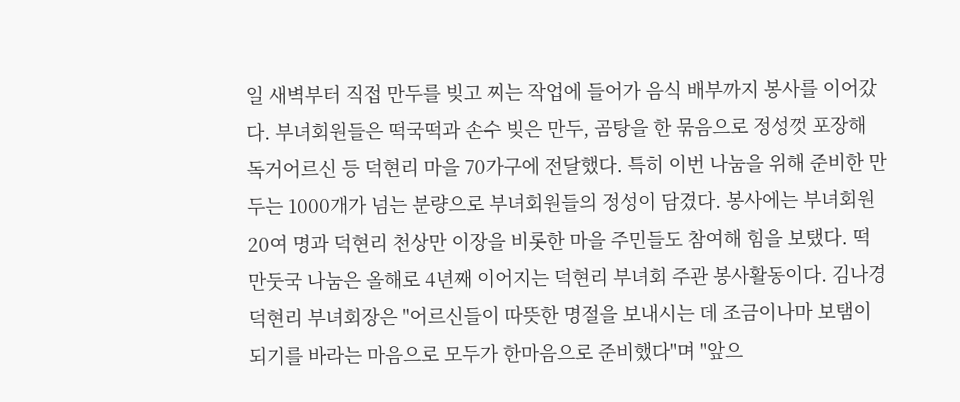일 새벽부터 직접 만두를 빚고 찌는 작업에 들어가 음식 배부까지 봉사를 이어갔다. 부녀회원들은 떡국떡과 손수 빚은 만두, 곰탕을 한 묶음으로 정성껏 포장해 독거어르신 등 덕현리 마을 70가구에 전달했다. 특히 이번 나눔을 위해 준비한 만두는 1000개가 넘는 분량으로 부녀회원들의 정성이 담겼다. 봉사에는 부녀회원 20여 명과 덕현리 천상만 이장을 비롯한 마을 주민들도 참여해 힘을 보탰다. 떡만둣국 나눔은 올해로 4년째 이어지는 덕현리 부녀회 주관 봉사활동이다. 김나경 덕현리 부녀회장은 "어르신들이 따뜻한 명절을 보내시는 데 조금이나마 보탬이 되기를 바라는 마음으로 모두가 한마음으로 준비했다"며 "앞으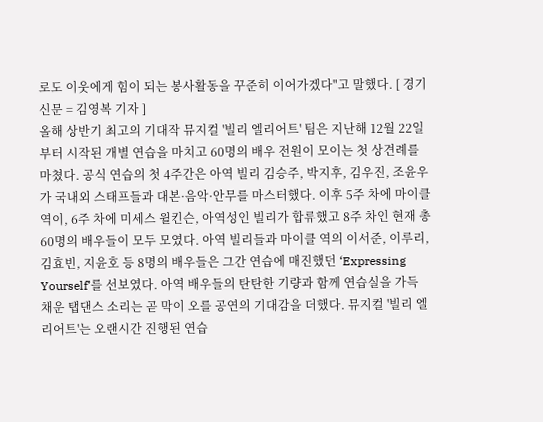로도 이웃에게 힘이 되는 봉사활동을 꾸준히 이어가겠다"고 말했다. [ 경기신문 = 김영복 기자 ]
올해 상반기 최고의 기대작 뮤지컬 '빌리 엘리어트' 팀은 지난해 12월 22일부터 시작된 개별 연습을 마치고 60명의 배우 전원이 모이는 첫 상견례를 마쳤다. 공식 연습의 첫 4주간은 아역 빌리 김승주, 박지후, 김우진, 조윤우가 국내외 스태프들과 대본·음악·안무를 마스터했다. 이후 5주 차에 마이클 역이, 6주 차에 미세스 윌킨슨, 아역성인 빌리가 합류했고 8주 차인 현재 총 60명의 배우들이 모두 모였다. 아역 빌리들과 마이클 역의 이서준, 이루리, 김효빈, 지윤호 등 8명의 배우들은 그간 연습에 매진했던 ‘Expressing Yourself’를 선보였다. 아역 배우들의 탄탄한 기량과 함께 연습실을 가득 채운 탭댄스 소리는 곧 막이 오를 공연의 기대감을 더했다. 뮤지컬 '빌리 엘리어트'는 오랜시간 진행된 연습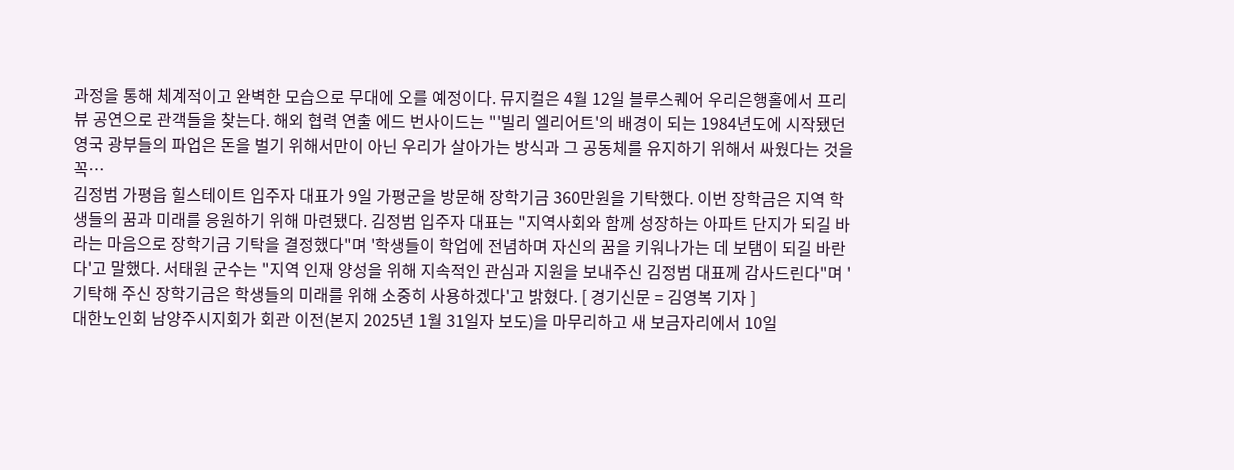과정을 통해 체계적이고 완벽한 모습으로 무대에 오를 예정이다. 뮤지컬은 4월 12일 블루스퀘어 우리은행홀에서 프리뷰 공연으로 관객들을 찾는다. 해외 협력 연출 에드 번사이드는 "'빌리 엘리어트'의 배경이 되는 1984년도에 시작됐던 영국 광부들의 파업은 돈을 벌기 위해서만이 아닌 우리가 살아가는 방식과 그 공동체를 유지하기 위해서 싸웠다는 것을 꼭…
김정범 가평읍 힐스테이트 입주자 대표가 9일 가평군을 방문해 장학기금 360만원을 기탁했다. 이번 장학금은 지역 학생들의 꿈과 미래를 응원하기 위해 마련됐다. 김정범 입주자 대표는 "지역사회와 함께 성장하는 아파트 단지가 되길 바라는 마음으로 장학기금 기탁을 결정했다"며 '학생들이 학업에 전념하며 자신의 꿈을 키워나가는 데 보탬이 되길 바란다'고 말했다. 서태원 군수는 "지역 인재 양성을 위해 지속적인 관심과 지원을 보내주신 김정범 대표께 감사드린다"며 '기탁해 주신 장학기금은 학생들의 미래를 위해 소중히 사용하겠다'고 밝혔다. [ 경기신문 = 김영복 기자 ]
대한노인회 남양주시지회가 회관 이전(본지 2025년 1월 31일자 보도)을 마무리하고 새 보금자리에서 10일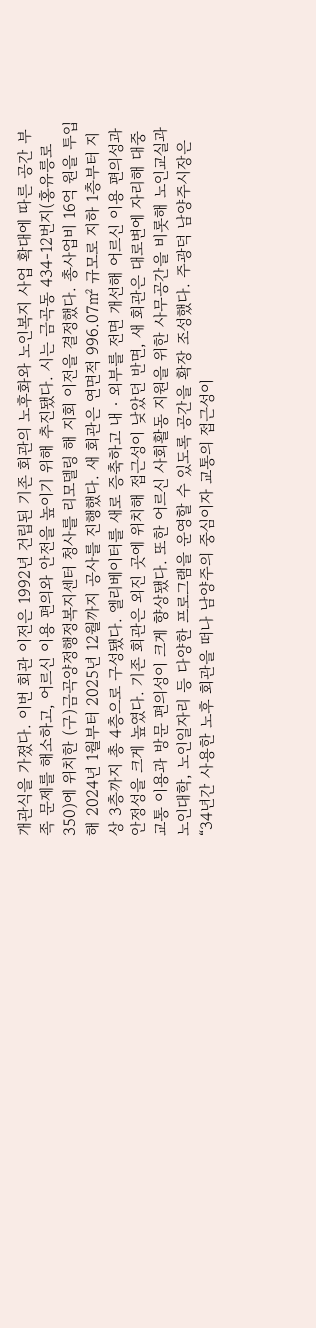개관식을 가졌다. 이번 회관 이전은 1992년 건립된 기존 회관의 노후화와 노인복지 사업 확대에 따른 공간 부족 문제를 해소하고, 어르신 이용 편의와 안전을 높이기 위해 추진됐다. 시는 금곡동 434-12번지(홍유릉로 350)에 위치한 (구)금곡양정행정복지센터 청사를 리모델링 해 지회 이전을 결정했다. 총사업비 16억 원을 투입해 2024년 1월부터 2025년 12월까지 공사를 진행했다. 새 회관은 연면적 996.07㎡ 규모로 지하 1층부터 지상 3층까지 총 4층으로 구성됐다. 엘리베이터를 새로 증축하고 내‧외부를 전면 개선해 어르신 이용 편의성과 안정성을 크게 높였다. 기존 회관은 외진 곳에 위치해 접근성이 낮았던 반면, 새 회관은 대로변에 자리해 대중교통 이용과 방문 편의성이 크게 향상됐다. 또한 어르신 사회활동 지원을 위한 사무공간을 비롯해 노인교실과 노인대학, 노인일자리 등 다양한 프로그램을 운영할 수 있도록 공간을 확장 조성했다. 주광덕 남양주시장은 “34년간 사용한 노후 회관을 떠나 남양주의 중심이자 교통의 접근성이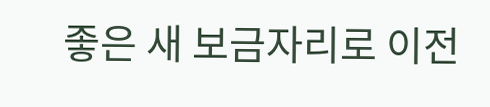좋은 새 보금자리로 이전